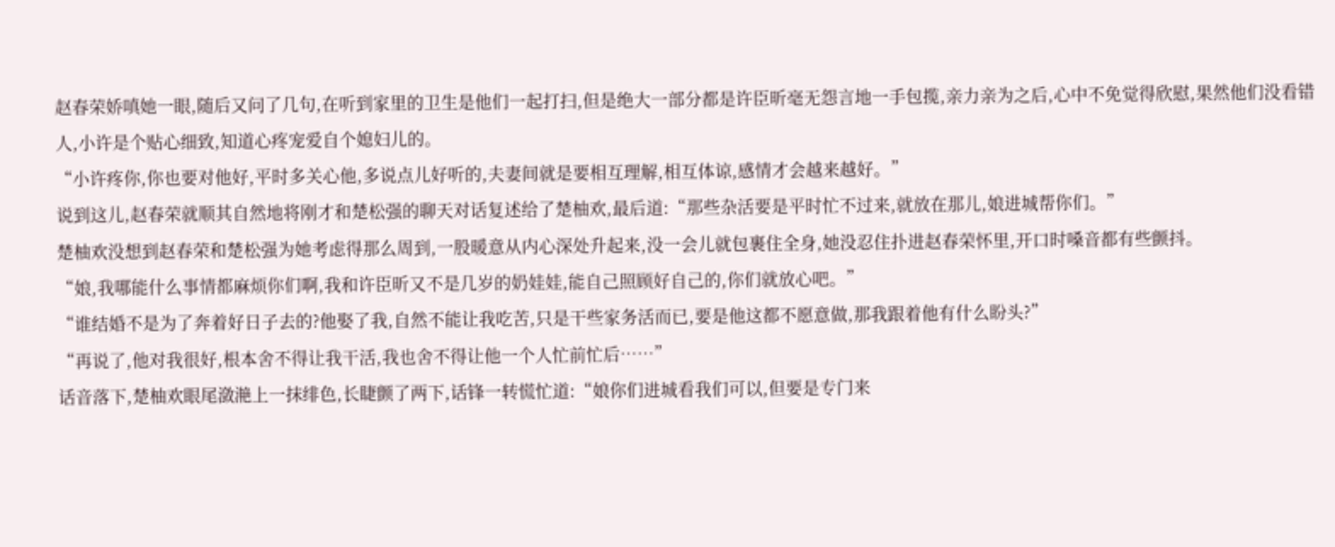赵春荣娇嗔她一眼,随后又问了几句,在听到家里的卫生是他们一起打扫,但是绝大一部分都是许臣昕毫无怨言地一手包揽,亲力亲为之后,心中不免觉得欣慰,果然他们没看错人,小许是个贴心细致,知道心疼宠爱自个媳妇儿的。
“小许疼你,你也要对他好,平时多关心他,多说点儿好听的,夫妻间就是要相互理解,相互体谅,感情才会越来越好。”
说到这儿,赵春荣就顺其自然地将刚才和楚松强的聊天对话复述给了楚柚欢,最后道:“那些杂活要是平时忙不过来,就放在那儿,娘进城帮你们。”
楚柚欢没想到赵春荣和楚松强为她考虑得那么周到,一股暖意从内心深处升起来,没一会儿就包裹住全身,她没忍住扑进赵春荣怀里,开口时嗓音都有些颤抖。
“娘,我哪能什么事情都麻烦你们啊,我和许臣昕又不是几岁的奶娃娃,能自己照顾好自己的,你们就放心吧。”
“谁结婚不是为了奔着好日子去的?他娶了我,自然不能让我吃苦,只是干些家务活而已,要是他这都不愿意做,那我跟着他有什么盼头?”
“再说了,他对我很好,根本舍不得让我干活,我也舍不得让他一个人忙前忙后……”
话音落下,楚柚欢眼尾潋滟上一抹绯色,长睫颤了两下,话锋一转慌忙道:“娘你们进城看我们可以,但要是专门来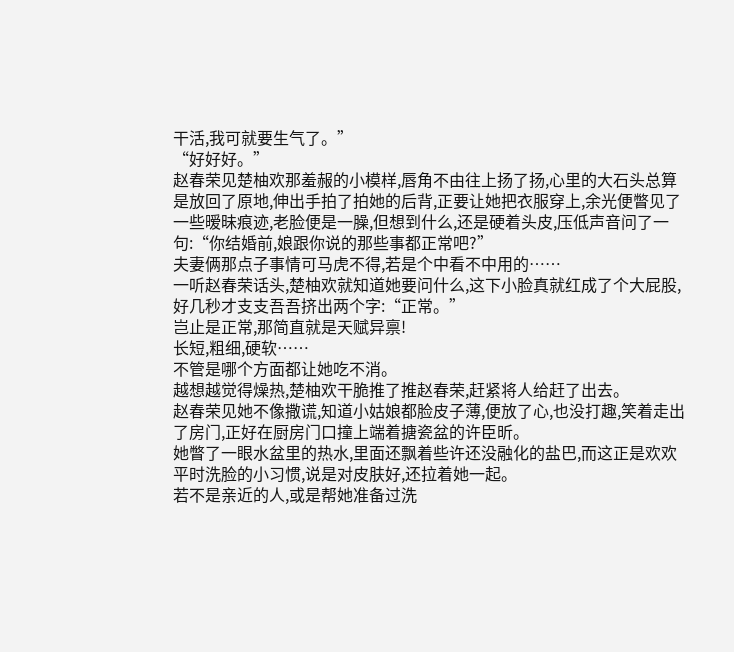干活,我可就要生气了。”
“好好好。”
赵春荣见楚柚欢那羞赧的小模样,唇角不由往上扬了扬,心里的大石头总算是放回了原地,伸出手拍了拍她的后背,正要让她把衣服穿上,余光便瞥见了一些暧昧痕迹,老脸便是一臊,但想到什么,还是硬着头皮,压低声音问了一句:“你结婚前,娘跟你说的那些事都正常吧?”
夫妻俩那点子事情可马虎不得,若是个中看不中用的……
一听赵春荣话头,楚柚欢就知道她要问什么,这下小脸真就红成了个大屁股,好几秒才支支吾吾挤出两个字:“正常。”
岂止是正常,那简直就是天赋异禀!
长短,粗细,硬软……
不管是哪个方面都让她吃不消。
越想越觉得燥热,楚柚欢干脆推了推赵春荣,赶紧将人给赶了出去。
赵春荣见她不像撒谎,知道小姑娘都脸皮子薄,便放了心,也没打趣,笑着走出了房门,正好在厨房门口撞上端着搪瓷盆的许臣昕。
她瞥了一眼水盆里的热水,里面还飘着些许还没融化的盐巴,而这正是欢欢平时洗脸的小习惯,说是对皮肤好,还拉着她一起。
若不是亲近的人,或是帮她准备过洗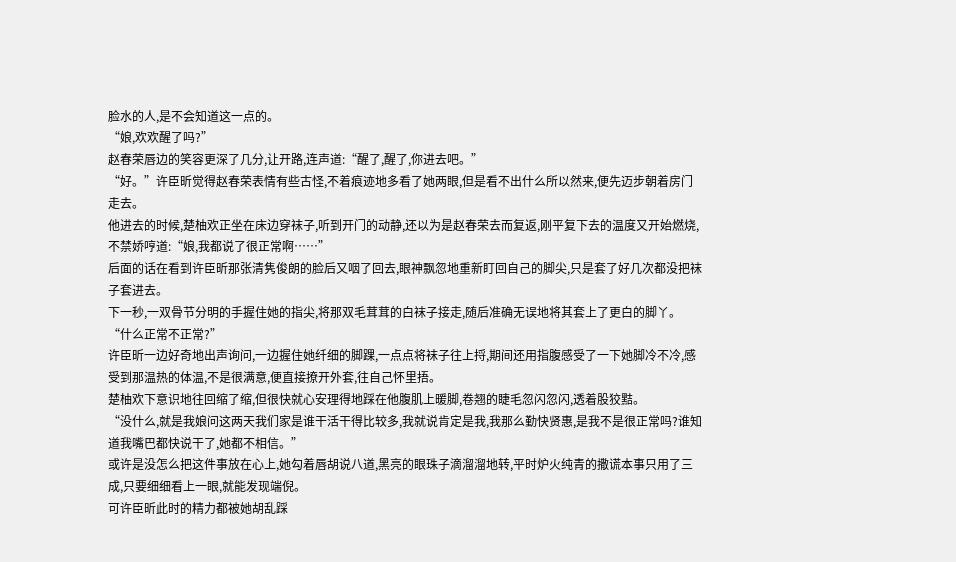脸水的人,是不会知道这一点的。
“娘,欢欢醒了吗?”
赵春荣唇边的笑容更深了几分,让开路,连声道:“醒了,醒了,你进去吧。”
“好。”许臣昕觉得赵春荣表情有些古怪,不着痕迹地多看了她两眼,但是看不出什么所以然来,便先迈步朝着房门走去。
他进去的时候,楚柚欢正坐在床边穿袜子,听到开门的动静,还以为是赵春荣去而复返,刚平复下去的温度又开始燃烧,不禁娇哼道:“娘,我都说了很正常啊……”
后面的话在看到许臣昕那张清隽俊朗的脸后又咽了回去,眼神飘忽地重新盯回自己的脚尖,只是套了好几次都没把袜子套进去。
下一秒,一双骨节分明的手握住她的指尖,将那双毛茸茸的白袜子接走,随后准确无误地将其套上了更白的脚丫。
“什么正常不正常?”
许臣昕一边好奇地出声询问,一边握住她纤细的脚踝,一点点将袜子往上捋,期间还用指腹感受了一下她脚冷不冷,感受到那温热的体温,不是很满意,便直接撩开外套,往自己怀里捂。
楚柚欢下意识地往回缩了缩,但很快就心安理得地踩在他腹肌上暖脚,卷翘的睫毛忽闪忽闪,透着股狡黠。
“没什么,就是我娘问这两天我们家是谁干活干得比较多,我就说肯定是我,我那么勤快贤惠,是我不是很正常吗?谁知道我嘴巴都快说干了,她都不相信。”
或许是没怎么把这件事放在心上,她勾着唇胡说八道,黑亮的眼珠子滴溜溜地转,平时炉火纯青的撒谎本事只用了三成,只要细细看上一眼,就能发现端倪。
可许臣昕此时的精力都被她胡乱踩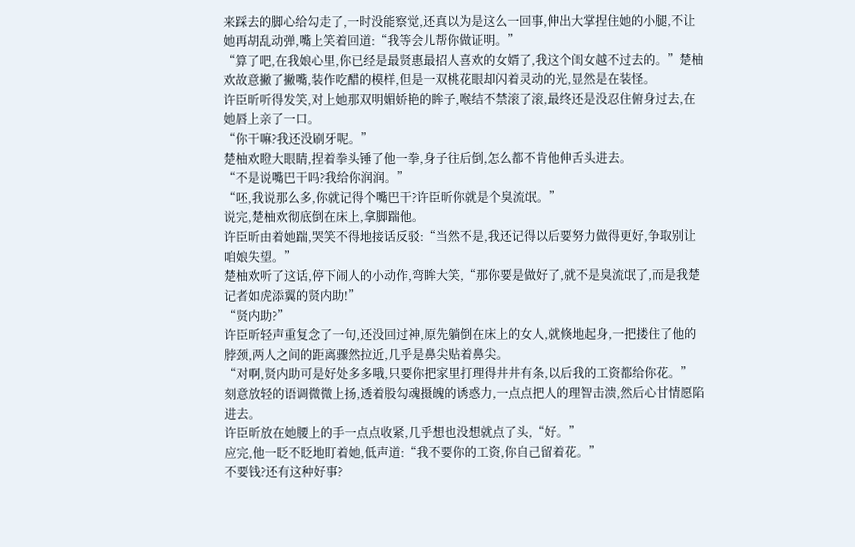来踩去的脚心给勾走了,一时没能察觉,还真以为是这么一回事,伸出大掌捏住她的小腿,不让她再胡乱动弹,嘴上笑着回道:“我等会儿帮你做证明。”
“算了吧,在我娘心里,你已经是最贤惠最招人喜欢的女婿了,我这个闺女越不过去的。”楚柚欢故意撇了撇嘴,装作吃醋的模样,但是一双桃花眼却闪着灵动的光,显然是在装怪。
许臣昕听得发笑,对上她那双明媚娇艳的眸子,喉结不禁滚了滚,最终还是没忍住俯身过去,在她唇上亲了一口。
“你干嘛?我还没刷牙呢。”
楚柚欢瞪大眼睛,捏着拳头锤了他一拳,身子往后倒,怎么都不肯他伸舌头进去。
“不是说嘴巴干吗?我给你润润。”
“呸,我说那么多,你就记得个嘴巴干?许臣昕你就是个臭流氓。”
说完,楚柚欢彻底倒在床上,拿脚踹他。
许臣昕由着她踹,哭笑不得地接话反驳:“当然不是,我还记得以后要努力做得更好,争取别让咱娘失望。”
楚柚欢听了这话,停下闹人的小动作,弯眸大笑,“那你要是做好了,就不是臭流氓了,而是我楚记者如虎添翼的贤内助!”
“贤内助?”
许臣昕轻声重复念了一句,还没回过神,原先躺倒在床上的女人,就倏地起身,一把搂住了他的脖颈,两人之间的距离骤然拉近,几乎是鼻尖贴着鼻尖。
“对啊,贤内助可是好处多多哦,只要你把家里打理得井井有条,以后我的工资都给你花。”
刻意放轻的语调微微上扬,透着股勾魂摄魄的诱惑力,一点点把人的理智击溃,然后心甘情愿陷进去。
许臣昕放在她腰上的手一点点收紧,几乎想也没想就点了头,“好。”
应完,他一眨不眨地盯着她,低声道:“我不要你的工资,你自己留着花。”
不要钱?还有这种好事?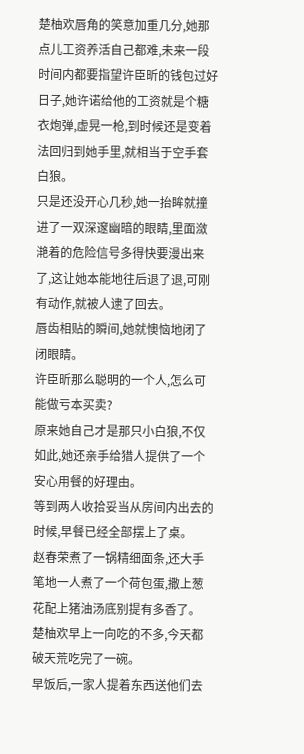楚柚欢唇角的笑意加重几分,她那点儿工资养活自己都难,未来一段时间内都要指望许臣昕的钱包过好日子,她许诺给他的工资就是个糖衣炮弹,虚晃一枪,到时候还是变着法回归到她手里,就相当于空手套白狼。
只是还没开心几秒,她一抬眸就撞进了一双深邃幽暗的眼睛,里面潋滟着的危险信号多得快要漫出来了,这让她本能地往后退了退,可刚有动作,就被人逮了回去。
唇齿相贴的瞬间,她就懊恼地闭了闭眼睛。
许臣昕那么聪明的一个人,怎么可能做亏本买卖?
原来她自己才是那只小白狼,不仅如此,她还亲手给猎人提供了一个安心用餐的好理由。
等到两人收拾妥当从房间内出去的时候,早餐已经全部摆上了桌。
赵春荣煮了一锅精细面条,还大手笔地一人煮了一个荷包蛋,撒上葱花配上猪油汤底别提有多香了。
楚柚欢早上一向吃的不多,今天都破天荒吃完了一碗。
早饭后,一家人提着东西送他们去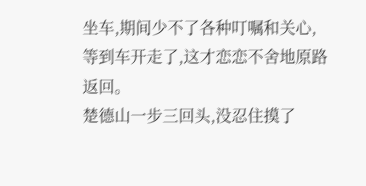坐车,期间少不了各种叮嘱和关心,等到车开走了,这才恋恋不舍地原路返回。
楚德山一步三回头,没忍住摸了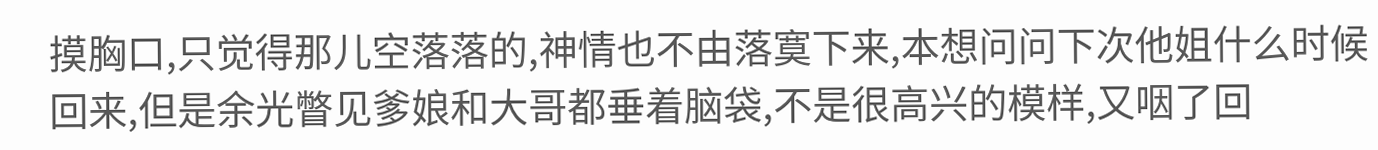摸胸口,只觉得那儿空落落的,神情也不由落寞下来,本想问问下次他姐什么时候回来,但是余光瞥见爹娘和大哥都垂着脑袋,不是很高兴的模样,又咽了回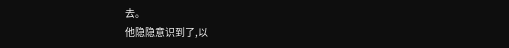去。
他隐隐意识到了,以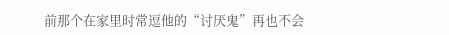前那个在家里时常逗他的“讨厌鬼”再也不会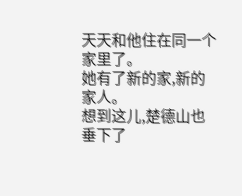天天和他住在同一个家里了。
她有了新的家,新的家人。
想到这儿,楚德山也垂下了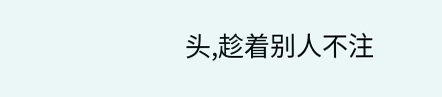头,趁着别人不注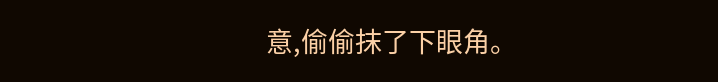意,偷偷抹了下眼角。